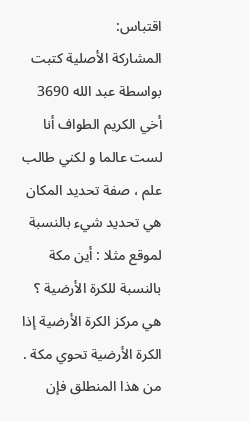اقتباس:
المشاركة الأصلية كتبت بواسطة عبد الله 3690
أخي الكريم الطواف أنا لست عالما و لكني طالب علم ، صفة تحديد المكان هي تحديد شيء بالنسبة لموقع مثلا : أين مكة بالنسبة للكرة الأرضية ؟ هي مركز الكرة الأرضية إذا الكرة الأرضية تحوي مكة .
من هذا المنطلق فإن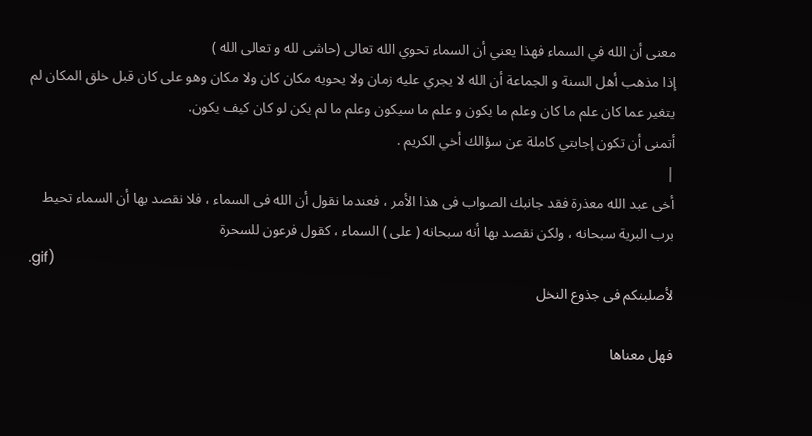معنى أن الله في السماء فهذا يعني أن السماء تحوي الله تعالى (حاشى لله و تعالى الله )
إذا مذهب أهل السنة و الجماعة أن الله لا يجري عليه زمان ولا يحويه مكان كان ولا مكان وهو على كان قبل خلق المكان لم يتغير عما كان علم ما كان وعلم ما يكون و علم ما سيكون وعلم ما لم يكن لو كان كيف يكون.
أتمنى أن تكون إجابتي كاملة عن سؤالك أخي الكريم .
|
أخى عبد الله معذرة فقد جانبك الصواب فى هذا الأمر ، فعندما نقول أن الله فى السماء ، فلا نقصد بها أن السماء تحيط برب البرية سبحانه ، ولكن نقصد بها أنه سبحانه ( على ) السماء ، كقول فرعون للسحرة
.gif)
لأصلبنكم فى جذوع النخل

فهل معناها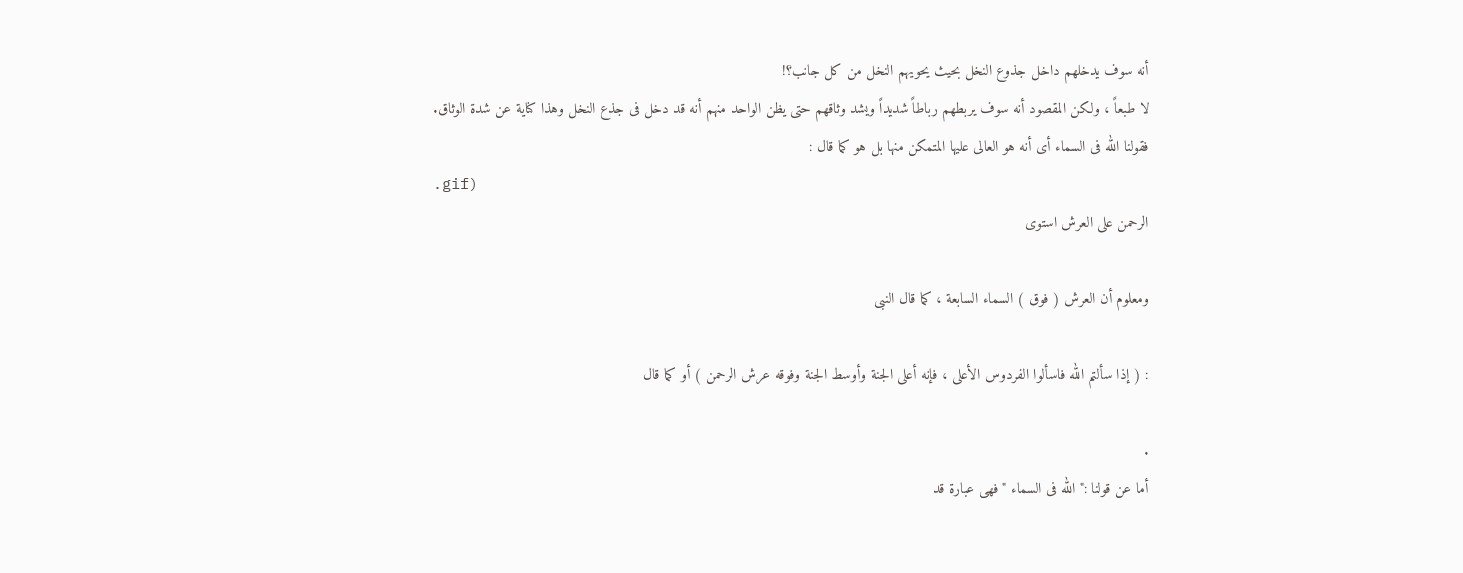أنه سوف يدخلهم داخل جذوع النخل بحيث يحويهم النخل من كل جانب؟!
لا طبعاً ، ولكن المقصود أنه سوف يربطهم رباطاً شديداً ويشد وثاقهم حتى يظن الواحد منهم أنه قد دخل فى جذع النخل وهذا كناية عن شدة الوثاق.
فقولنا الله فى السماء أى أنه هو العالى عليها المتمكن منها بل هو كما قال :
.gif)
الرحمن على العرش استوى

ومعلوم أن العرش ( فوق ) السماء السابعة ، كما قال النبى

: ( إذا سألتم الله فاسألوا الفردوس الأعلى ، فإنه أعلى الجنة وأوسط الجنة وفوقه عرش الرحمن ) أو كما قال

.
أما عن قولنا :" الله فى السماء " فهى عبارة قد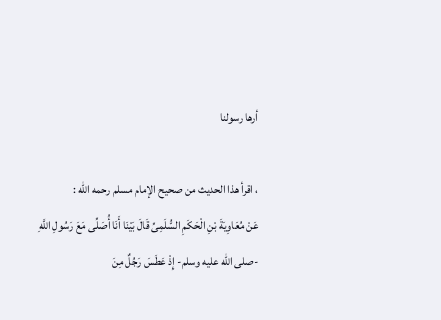أرها رسولنا

، اقرأ هذا الحديث من صحيح الإمام مسلم رحمه الله :
عَنْ مُعَاوِيَةَ بْنِ الْحَكَمِ السُّلَمِىِّ قَالَ بَيْنَا أَنَا أُصَلِّى مَعَ رَسُولِ اللَّهِ -صلى الله عليه وسلم- إِذْ عَطَسَ رَجُلٌ مِنَ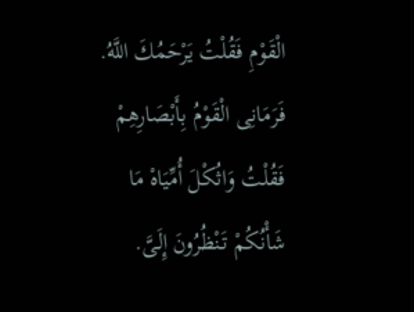الْقَوْمِ فَقُلْتُ يَرْحَمُكَ اللَّهُ. فَرَمَانِى الْقَوْمُ بِأَبْصَارِهِمْ فَقُلْتُ وَاثُكْلَ أُمِّيَاهْ مَا شَأْنُكُمْ تَنْظُرُونَ إِلَىَّ.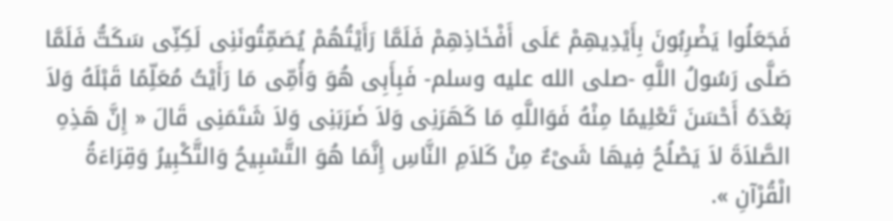فَجَعَلُوا يَضْرِبُونَ بِأَيْدِيهِمْ عَلَى أَفْخَاذِهِمْ فَلَمَّا رَأَيْتُهُمْ يُصَمِّتُونَنِى لَكِنِّى سَكَتُّ فَلَمَّا صَلَّى رَسُولُ اللَّهِ -صلى الله عليه وسلم- فَبِأَبِى هُوَ وَأُمِّى مَا رَأَيْتُ مُعَلِّمًا قَبْلَهُ وَلاَ بَعْدَهُ أَحْسَنَ تَعْلِيمًا مِنْهُ فَوَاللَّهِ مَا كَهَرَنِى وَلاَ ضَرَبَنِى وَلاَ شَتَمَنِى قَالَ « إِنَّ هَذِهِ الصَّلاَةَ لاَ يَصْلُحُ فِيهَا شَىْءٌ مِنْ كَلاَمِ النَّاسِ إِنَّمَا هُوَ التَّسْبِيحُ وَالتَّكْبِيرُ وَقِرَاءَةُ الْقُرْآنِ ».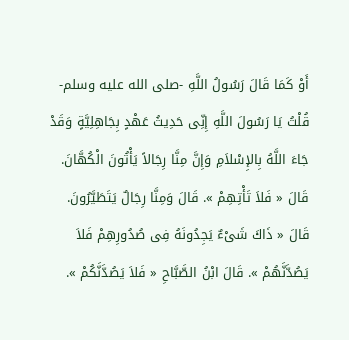أَوْ كَمَا قَالَ رَسُولُ اللَّهِ -صلى الله عليه وسلم- قُلْتُ يَا رَسُولَ اللَّهِ إِنِّى حَدِيثُ عَهْدٍ بِجَاهِلِيَّةٍ وَقَدْ جَاءَ اللَّهُ بِالإِسْلاَمِ وَإِنَّ مِنَّا رِجَالاً يَأْتُونَ الْكُهَّانَ. قَالَ « فَلاَ تَأْتِهِمْ ». قَالَ وَمِنَّا رِجَالٌ يَتَطَيَّرُونَ.
قَالَ « ذَاكَ شَىْءٌ يَجِدُونَهُ فِى صُدُورِهِمْ فَلاَ يَصُدَّنَّهُمْ ». قَالَ ابْنُ الصَّبَّاحِ « فَلاَ يَصُدَّنَّكُمْ ».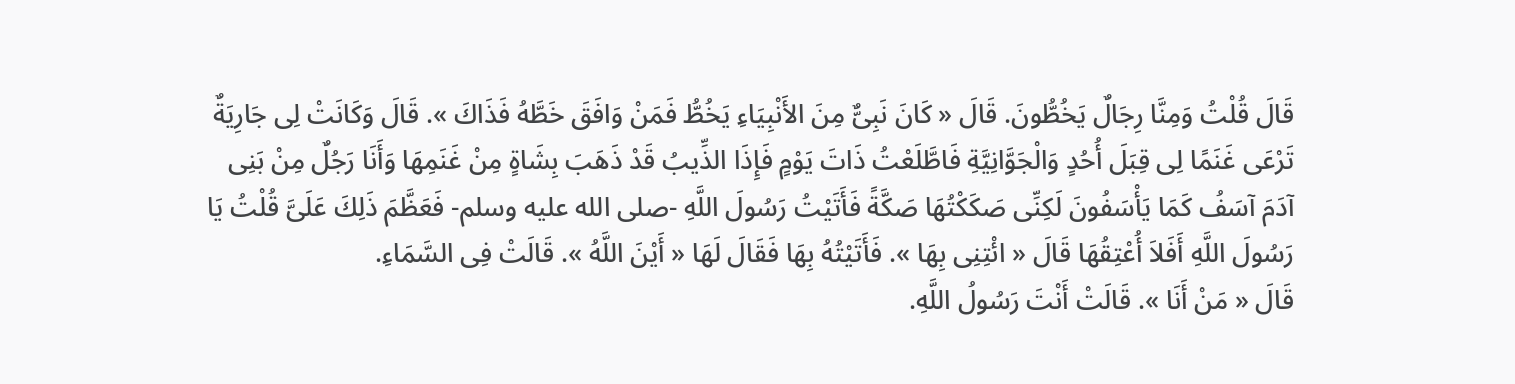قَالَ قُلْتُ وَمِنَّا رِجَالٌ يَخُطُّونَ. قَالَ « كَانَ نَبِىٌّ مِنَ الأَنْبِيَاءِ يَخُطُّ فَمَنْ وَافَقَ خَطَّهُ فَذَاكَ ». قَالَ وَكَانَتْ لِى جَارِيَةٌ تَرْعَى غَنَمًا لِى قِبَلَ أُحُدٍ وَالْجَوَّانِيَّةِ فَاطَّلَعْتُ ذَاتَ يَوْمٍ فَإِذَا الذِّيبُ قَدْ ذَهَبَ بِشَاةٍ مِنْ غَنَمِهَا وَأَنَا رَجُلٌ مِنْ بَنِى آدَمَ آسَفُ كَمَا يَأْسَفُونَ لَكِنِّى صَكَكْتُهَا صَكَّةً فَأَتَيْتُ رَسُولَ اللَّهِ -صلى الله عليه وسلم- فَعَظَّمَ ذَلِكَ عَلَىَّ قُلْتُ يَا رَسُولَ اللَّهِ أَفَلاَ أُعْتِقُهَا قَالَ « ائْتِنِى بِهَا ». فَأَتَيْتُهُ بِهَا فَقَالَ لَهَا « أَيْنَ اللَّهُ ». قَالَتْ فِى السَّمَاءِ.
قَالَ « مَنْ أَنَا ». قَالَتْ أَنْتَ رَسُولُ اللَّهِ.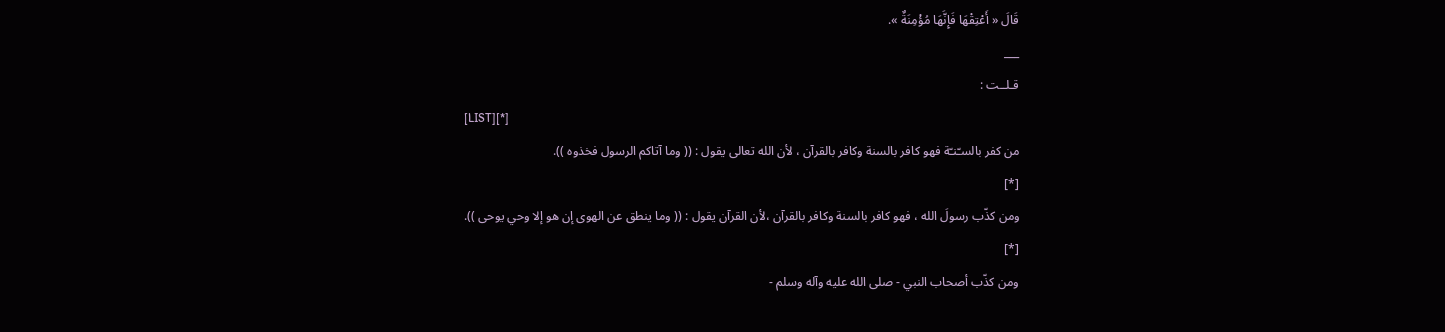قَالَ « أَعْتِقْهَا فَإِنَّهَا مُؤْمِنَةٌ ».
___
قـلــت :
[LIST][*]
من كفر بالسـّنـّة فهو كافر بالسنة وكافر بالقرآن ، لأن الله تعالى يقول : (( وما آتاكم الرسول فخذوه )).
[*]
ومن كذّب رسولَ الله ، فهو كافر بالسنة وكافر بالقرآن ،لأن القرآن يقول : (( وما ينطق عن الهوى إن هو إلا وحي يوحى )).
[*]
ومن كذّب أصحاب النبي - صلى الله عليه وآله وسلم -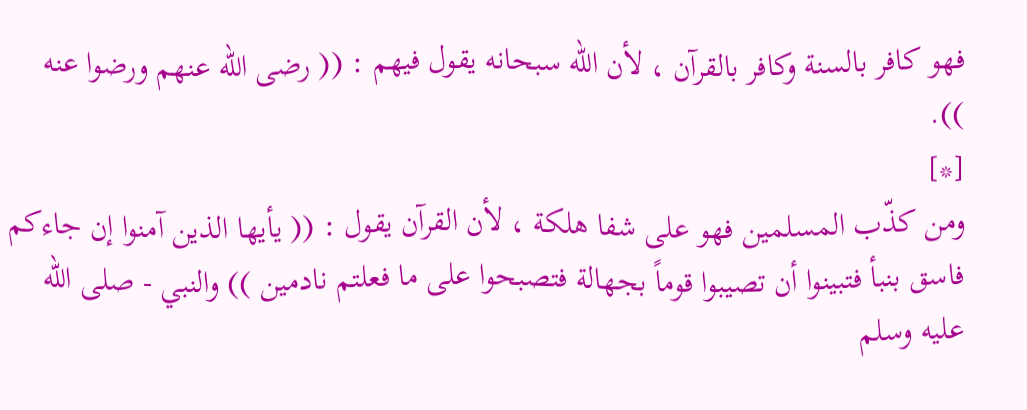فهو كافر بالسنة وكافر بالقرآن ، لأن الله سبحانه يقول فيهم : (( رضى الله عنهم ورضوا عنه )).
[*]
ومن كذّب المسلمين فهو على شفا هلكة ، لأن القرآن يقول : (( يأيها الذين آمنوا إن جاءكم فاسق بنبأ فتبينوا أن تصيبوا قوماً بجهالة فتصبحوا على ما فعلتم نادمين )) والنبي - صلى الله عليه وسلم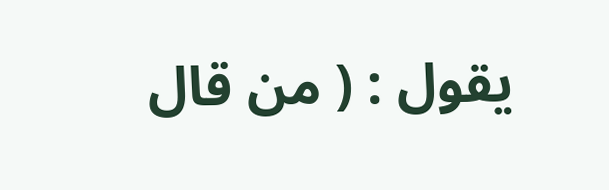يقول : ( من قال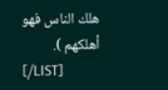هلك الناس فهو أهلكهم ).
[/LIST]